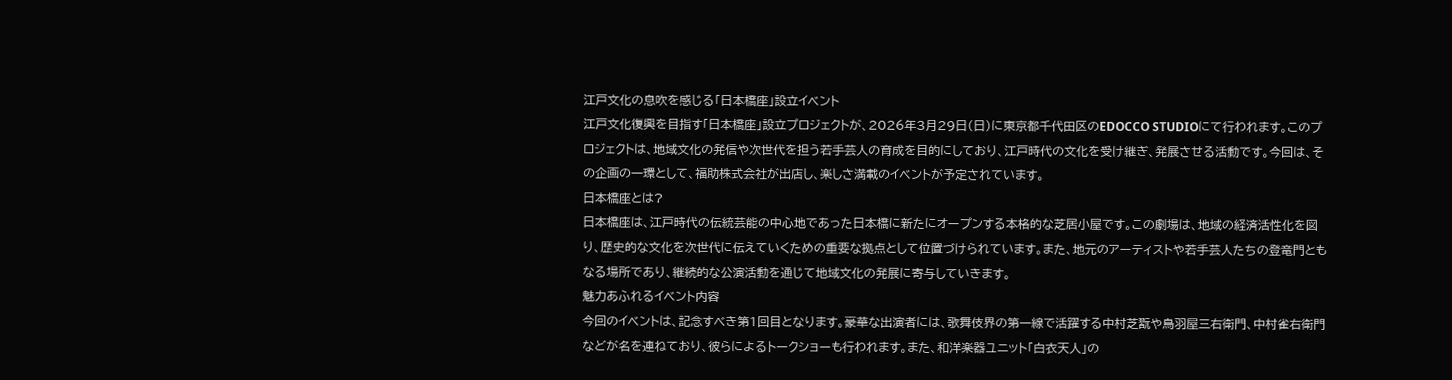江戸文化の息吹を感じる「日本橋座」設立イベント
江戸文化復興を目指す「日本橋座」設立プロジェクトが、2026年3月29日(日)に東京都千代田区のEDOCCO STUDIOにて行われます。このプロジェクトは、地域文化の発信や次世代を担う若手芸人の育成を目的にしており、江戸時代の文化を受け継ぎ、発展させる活動です。今回は、その企画の一環として、福助株式会社が出店し、楽しさ満載のイベントが予定されています。
日本橋座とは?
日本橋座は、江戸時代の伝統芸能の中心地であった日本橋に新たにオープンする本格的な芝居小屋です。この劇場は、地域の経済活性化を図り、歴史的な文化を次世代に伝えていくための重要な拠点として位置づけられています。また、地元のアーティストや若手芸人たちの登竜門ともなる場所であり、継続的な公演活動を通じて地域文化の発展に寄与していきます。
魅力あふれるイベント内容
今回のイベントは、記念すべき第1回目となります。豪華な出演者には、歌舞伎界の第一線で活躍する中村芝翫や鳥羽屋三右衛門、中村雀右衛門などが名を連ねており、彼らによるトークショーも行われます。また、和洋楽器ユニット「白衣天人」の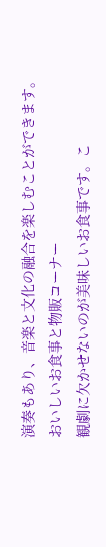演奏もあり、音楽と文化の融合を楽しむことができます。
おいしいお食事と物販コーナー
観劇に欠かせないのが美味しいお食事です。こ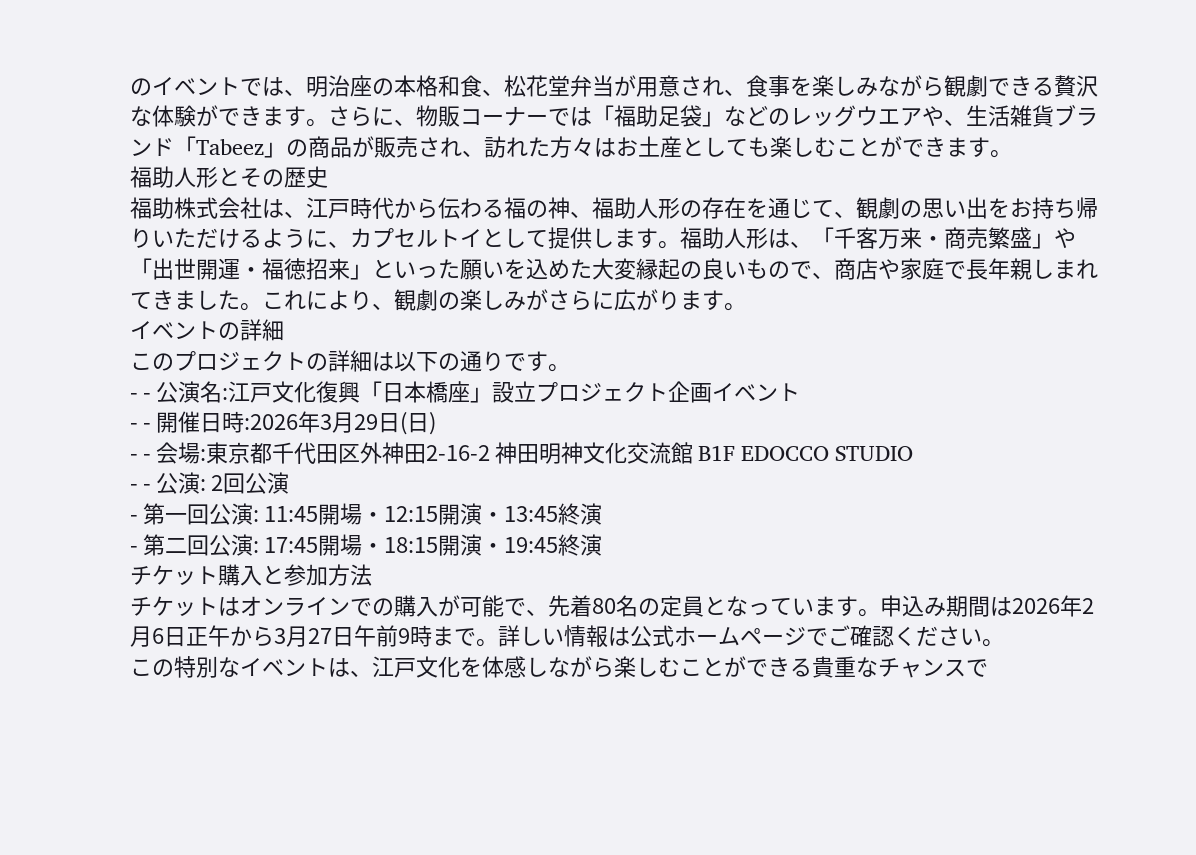のイベントでは、明治座の本格和食、松花堂弁当が用意され、食事を楽しみながら観劇できる贅沢な体験ができます。さらに、物販コーナーでは「福助足袋」などのレッグウエアや、生活雑貨ブランド「Tabeez」の商品が販売され、訪れた方々はお土産としても楽しむことができます。
福助人形とその歴史
福助株式会社は、江戸時代から伝わる福の神、福助人形の存在を通じて、観劇の思い出をお持ち帰りいただけるように、カプセルトイとして提供します。福助人形は、「千客万来・商売繁盛」や「出世開運・福徳招来」といった願いを込めた大変縁起の良いもので、商店や家庭で長年親しまれてきました。これにより、観劇の楽しみがさらに広がります。
イベントの詳細
このプロジェクトの詳細は以下の通りです。
- - 公演名:江戸文化復興「日本橋座」設立プロジェクト企画イベント
- - 開催日時:2026年3月29日(日)
- - 会場:東京都千代田区外神田2-16-2 神田明神文化交流館 B1F EDOCCO STUDIO
- - 公演: 2回公演
- 第一回公演: 11:45開場・12:15開演・13:45終演
- 第二回公演: 17:45開場・18:15開演・19:45終演
チケット購入と参加方法
チケットはオンラインでの購入が可能で、先着80名の定員となっています。申込み期間は2026年2月6日正午から3月27日午前9時まで。詳しい情報は公式ホームページでご確認ください。
この特別なイベントは、江戸文化を体感しながら楽しむことができる貴重なチャンスで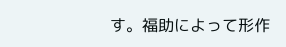す。福助によって形作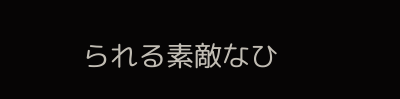られる素敵なひ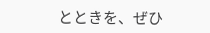とときを、ぜひ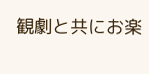観劇と共にお楽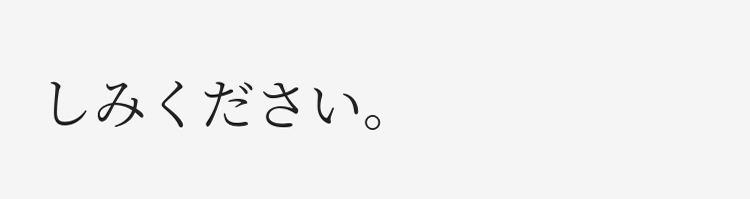しみください。